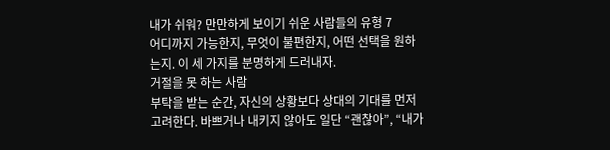내가 쉬워? 만만하게 보이기 쉬운 사람들의 유형 7
어디까지 가능한지, 무엇이 불편한지, 어떤 선택을 원하는지. 이 세 가지를 분명하게 드러내자.
거절을 못 하는 사람
부탁을 받는 순간, 자신의 상황보다 상대의 기대를 먼저 고려한다. 바쁘거나 내키지 않아도 일단 “괜찮아”, “내가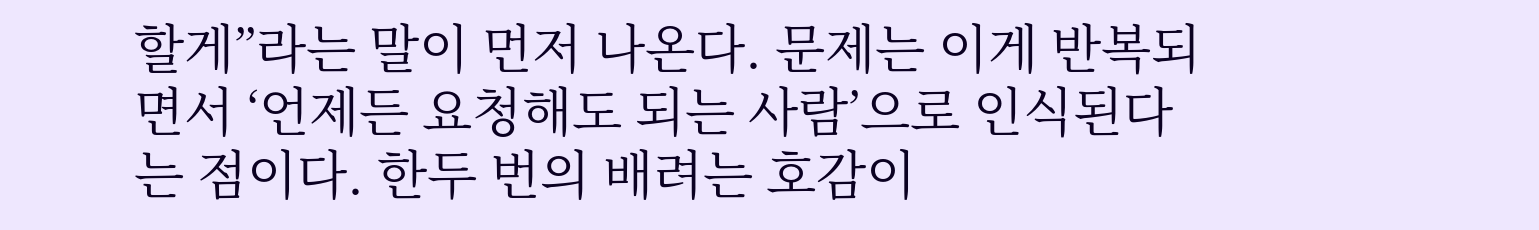할게”라는 말이 먼저 나온다. 문제는 이게 반복되면서 ‘언제든 요청해도 되는 사람’으로 인식된다는 점이다. 한두 번의 배려는 호감이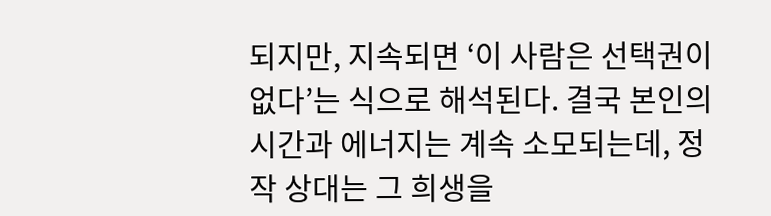되지만, 지속되면 ‘이 사람은 선택권이 없다’는 식으로 해석된다. 결국 본인의 시간과 에너지는 계속 소모되는데, 정작 상대는 그 희생을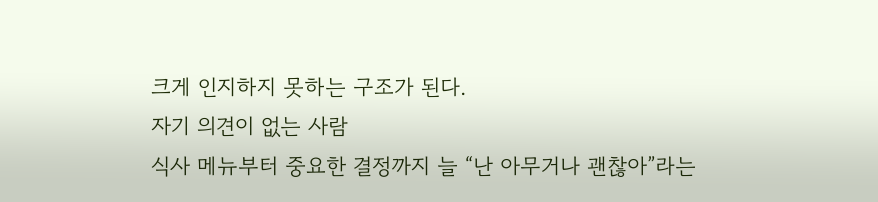크게 인지하지 못하는 구조가 된다.
자기 의견이 없는 사람
식사 메뉴부터 중요한 결정까지 늘 “난 아무거나 괜찮아”라는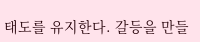태도를 유지한다. 갈등을 만들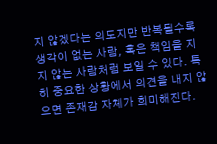지 않겠다는 의도지만 반복될수록 생각이 없는 사람, 혹은 책임을 지지 않는 사람처럼 보일 수 있다. 특히 중요한 상황에서 의견을 내지 않으면 존재감 자체가 희미해진다.